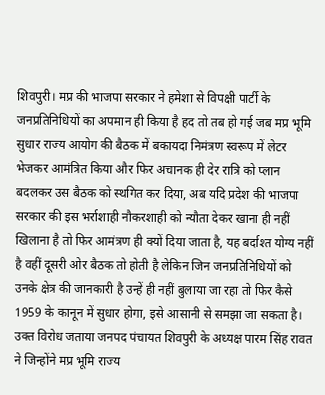शिवपुरी। मप्र की भाजपा सरकार ने हमेशा से विपक्षी पार्टी के जनप्रतिनिधियों का अपमान ही किया है हद तो तब हो गई जब मप्र भूमि सुधार राज्य आयोग की बैठक में बकायदा निमंत्रण स्वरूप में लेटर भेजकर आमंत्रित किया और फिर अचानक ही देर रात्रि को प्लान बदलकर उस बैठक को स्थगित कर दिया, अब यदि प्रदेश की भाजपा सरकार की इस भर्राशाही नौकरशाही को न्यौता देकर खाना ही नहीं खिलाना है तो फिर आमंत्रण ही क्यों दिया जाता है, यह बर्दाश्त योग्य नहीं है वहीं दूसरी ओर बैठक तो होती है लेकिन जिन जनप्रतिनिधियों को उनके क्षेत्र की जानकारी है उन्हें ही नहीं बुलाया जा रहा तो फिर कैसे 1959 के कानून में सुधार होगा, इसे आसानी से समझा जा सकता है। उक्त विरोध जताया जनपद पंचायत शिवपुरी के अध्यक्ष पारम सिंह रावत ने जिन्होंने मप्र भूमि राज्य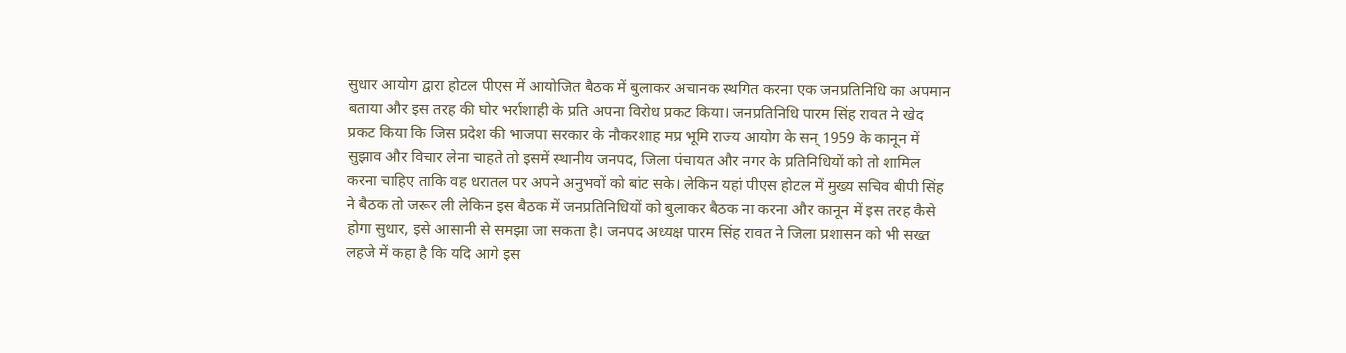सुधार आयोग द्वारा होटल पीएस में आयोजित बैठक में बुलाकर अचानक स्थगित करना एक जनप्रतिनिधि का अपमान बताया और इस तरह की घोर भर्राशाही के प्रति अपना विरोध प्रकट किया। जनप्रतिनिधि पारम सिंह रावत ने खेद प्रकट किया कि जिस प्रदेश की भाजपा सरकार के नौकरशाह मप्र भूमि राज्य आयोग के सन् 1959 के कानून में सुझाव और विचार लेना चाहते तो इसमें स्थानीय जनपद, जिला पंचायत और नगर के प्रतिनिधियों को तो शामिल करना चाहिए ताकि वह धरातल पर अपने अनुभवों को बांट सके। लेकिन यहां पीएस होटल में मुख्य सचिव बीपी सिंह ने बैठक तो जरूर ली लेकिन इस बैठक में जनप्रतिनिधियों को बुलाकर बैठक ना करना और कानून में इस तरह कैसे होगा सुधार, इसे आसानी से समझा जा सकता है। जनपद अध्यक्ष पारम सिंह रावत ने जिला प्रशासन को भी सख्त लहजे में कहा है कि यदि आगे इस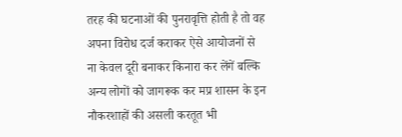तरह की घटनाओं की पुनरावृत्ति होती है तो वह अपना विरोध दर्ज कराकर ऐसे आयोजनों से ना केवल दूरी बनाकर किनारा कर लेंगें बल्कि अन्य लोगों को जागरूक कर मप्र शासन के इन नौकरशाहों की असली करतूत भी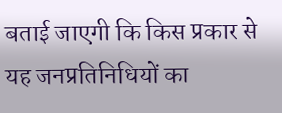बताई जाएगी कि किस प्रकार से यह जनप्रतिनिधियों का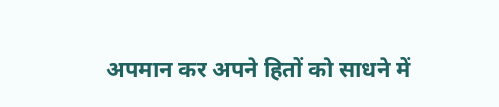अपमान कर अपने हितों को साधने में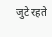जुटे रहते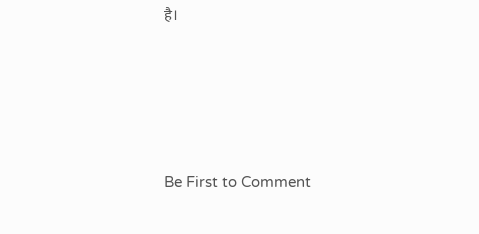है।






Be First to Comment